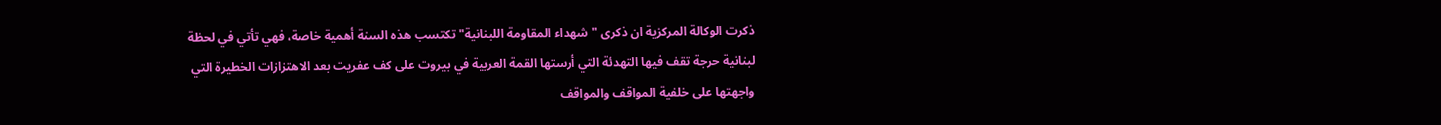ذكرت الوكالة المركزية ان ذكرى "شهداء المقاومة اللبنانية" تكتسب هذه السنة أهمية خاصة، فهي تأتي في لحظة لبنانية حرجة تقف فيها التهدئة التي أرستها القمة العربية في بيروت على كف عفريت بعد الاهتزازات الخطيرة التي واجهتها على خلفية المواقف والمواقف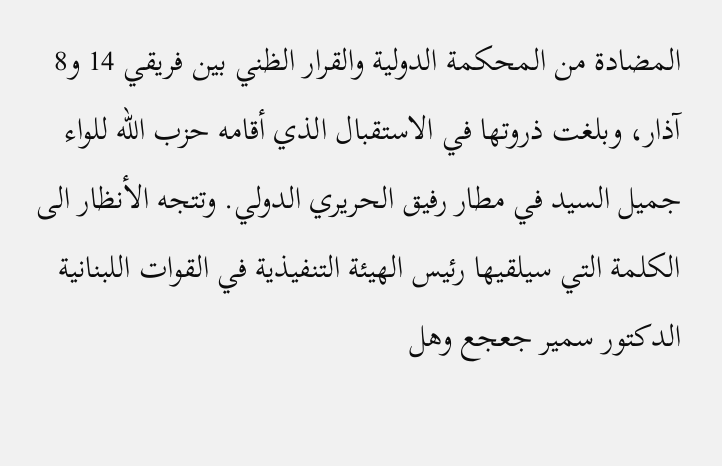المضادة من المحكمة الدولية والقرار الظني بين فريقي 14 و8 آذار، وبلغت ذروتها في الاستقبال الذي أقامه حزب الله للواء جميل السيد في مطار رفيق الحريري الدولي. وتتجه الأنظار الى الكلمة التي سيلقيها رئيس الهيئة التنفيذية في القوات اللبنانية الدكتور سمير جعجع وهل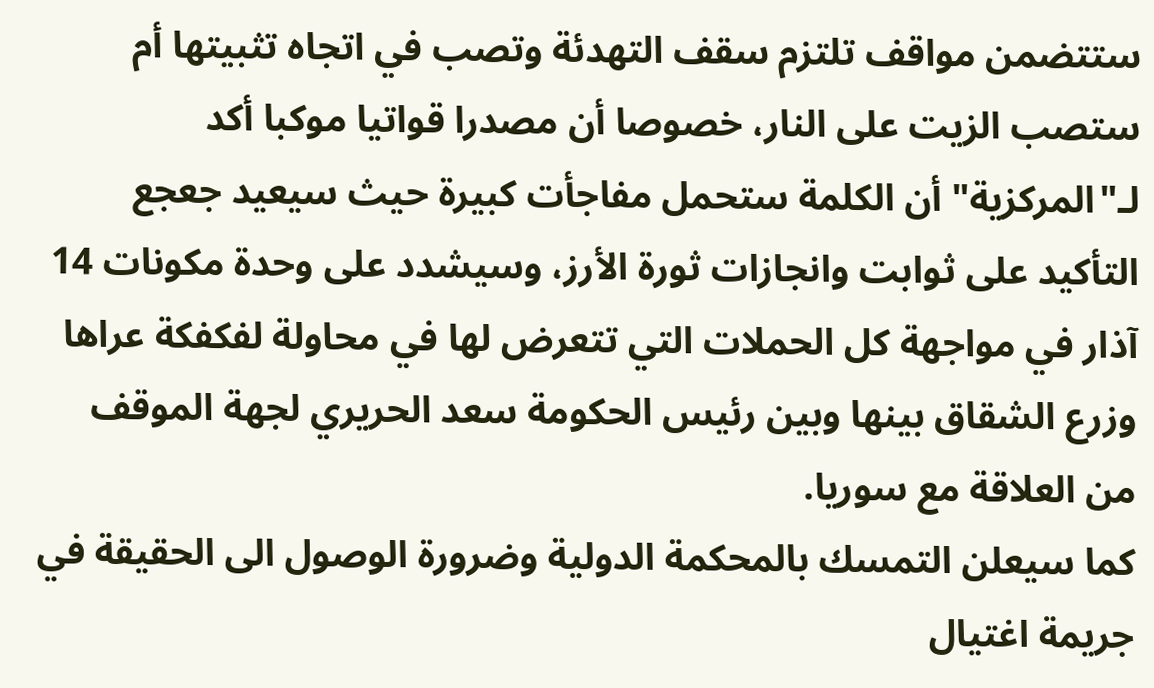ستتضمن مواقف تلتزم سقف التهدئة وتصب في اتجاه تثبيتها أم ستصب الزيت على النار، خصوصا أن مصدرا قواتيا موكبا أكد لـ"المركزية" أن الكلمة ستحمل مفاجأت كبيرة حيث سيعيد جعجع التأكيد على ثوابت وانجازات ثورة الأرز، وسيشدد على وحدة مكونات 14 آذار في مواجهة كل الحملات التي تتعرض لها في محاولة لفكفكة عراها وزرع الشقاق بينها وبين رئيس الحكومة سعد الحريري لجهة الموقف من العلاقة مع سوريا.
كما سيعلن التمسك بالمحكمة الدولية وضرورة الوصول الى الحقيقة في جريمة اغتيال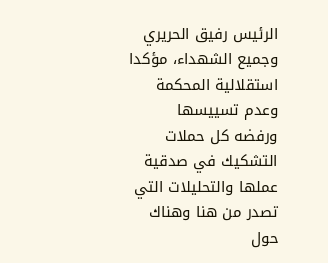الرئيس رفيق الحريري وجميع الشهداء، مؤكدا استقلالية المحكمة وعدم تسييسها ورفضه كل حملات التشكيك في صدقية عملها والتحليلات التي تصدر من هنا وهناك حول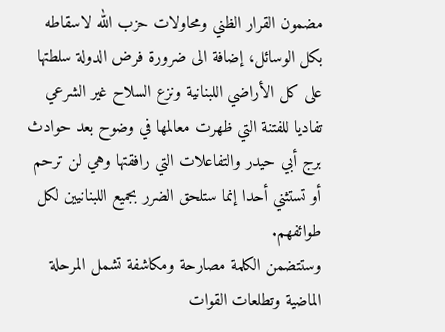مضمون القرار الظني ومحاولات حزب الله لاسقاطه بكل الوسائل، إضافة الى ضرورة فرض الدولة سلطتها على كل الأراضي اللبنانية ونزع السلاح غير الشرعي تفاديا للفتنة التي ظهرت معالمها في وضوح بعد حوادث برج أبي حيدر والتفاعلات التي رافقتها وهي لن ترحم أو تستثني أحدا إنما ستلحق الضرر بجميع اللبنانيين لكل طوائفهم.
وستتضمن الكلمة مصارحة ومكاشفة تشمل المرحلة الماضية وتطلعات القوات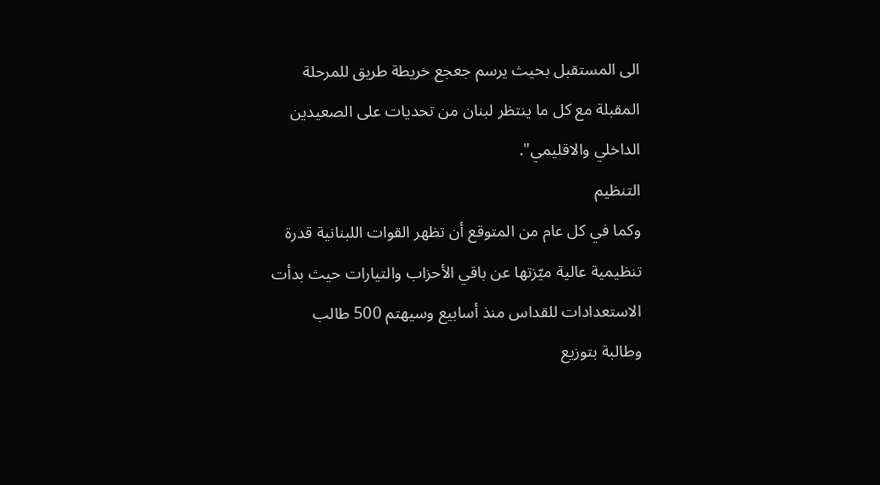الى المستقبل بحيث يرسم جعجع خريطة طريق للمرحلة المقبلة مع كل ما ينتظر لبنان من تحديات على الصعيدين الداخلي والاقليمي".
التنظيم
وكما في كل عام من المتوقع أن تظهر القوات اللبنانية قدرة تنظيمية عالية ميّزتها عن باقي الأحزاب والتيارات حيث بدأت الاستعدادات للقداس منذ أسابيع وسيهتم 500 طالب وطالبة بتوزيع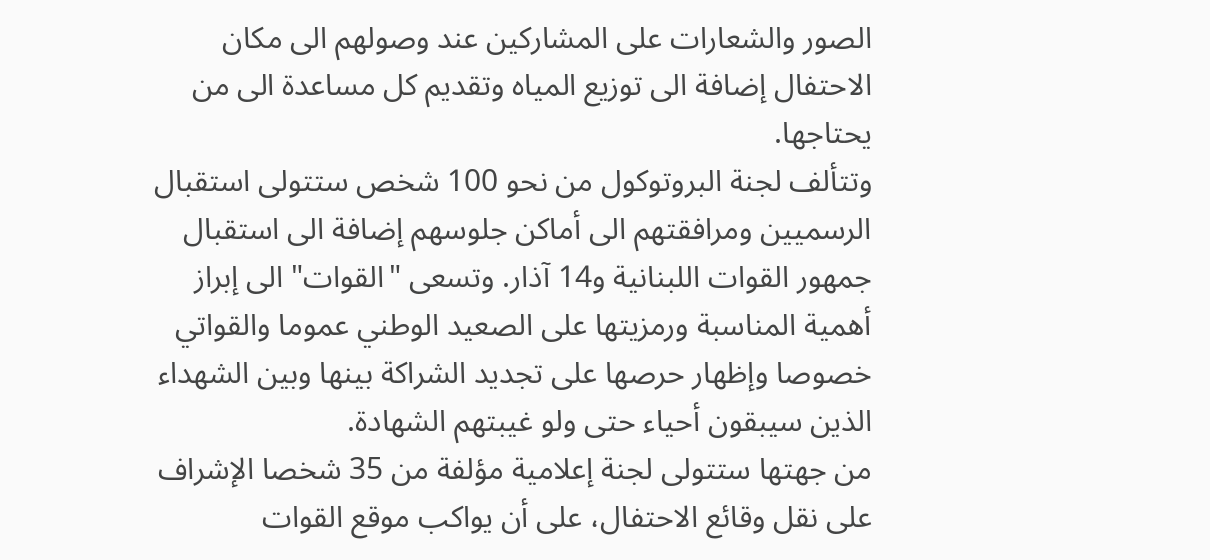الصور والشعارات على المشاركين عند وصولهم الى مكان الاحتفال إضافة الى توزيع المياه وتقديم كل مساعدة الى من يحتاجها.
وتتألف لجنة البروتوكول من نحو 100 شخص ستتولى استقبال الرسميين ومرافقتهم الى أماكن جلوسهم إضافة الى استقبال جمهور القوات اللبنانية و14 آذار. وتسعى "القوات" الى إبراز أهمية المناسبة ورمزيتها على الصعيد الوطني عموما والقواتي خصوصا وإظهار حرصها على تجديد الشراكة بينها وبين الشهداء الذين سيبقون أحياء حتى ولو غيبتهم الشهادة.
من جهتها ستتولى لجنة إعلامية مؤلفة من 35 شخصا الإشراف على نقل وقائع الاحتفال، على أن يواكب موقع القوات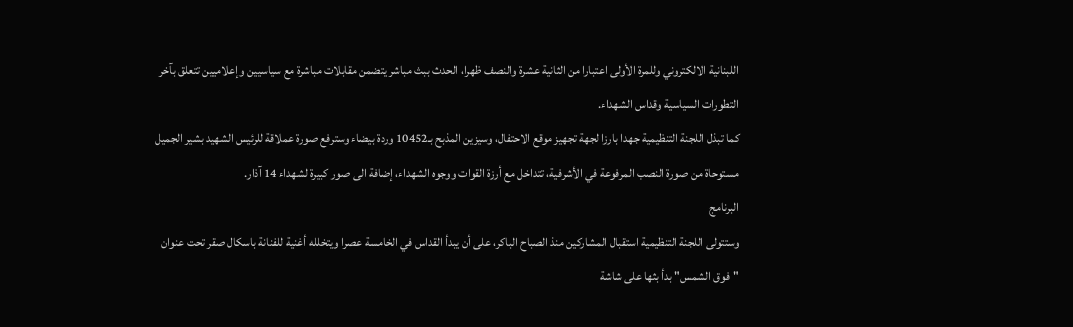اللبنانية الالكتروني وللمرة الأولى اعتبارا من الثانية عشرة والنصف ظهرا، الحدث ببث مباشر يتضمن مقابلات مباشرة مع سياسيين وإعلاميين تتعلق بآخر التطورات السياسية وقداس الشهداء.
كما تبذل اللجنة التنظيمية جهدا بارزا لجهة تجهيز موقع الاحتفال، وسيزين المذبح بـ10452 وردة بيضاء وسترفع صورة عملاقة للرئيس الشهيد بشير الجميل مستوحاة من صورة النصب المرفوعة في الأشرفية، تتداخل مع أرزة القوات ووجوه الشهداء، إضافة الى صور كبيرة لشهداء 14 آذار.
البرنامج
وستتولى اللجنة التنظيمية استقبال المشاركين منذ الصباح الباكر، على أن يبدأ القداس في الخامسة عصرا ويتخلله أغنية للفنانة باسكال صقر تحت عنوان "فوق الشمس" بدأ بثها على شاشة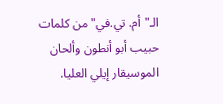الـ"أم. تي.في" من كلمات حبيب أبو أنطون وألحان الموسيقار إيلي العليا.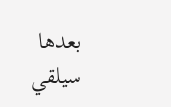بعدها سيلقي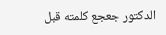الدكتور جعجع كلمته قبل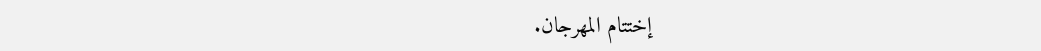إختتام المهرجان.